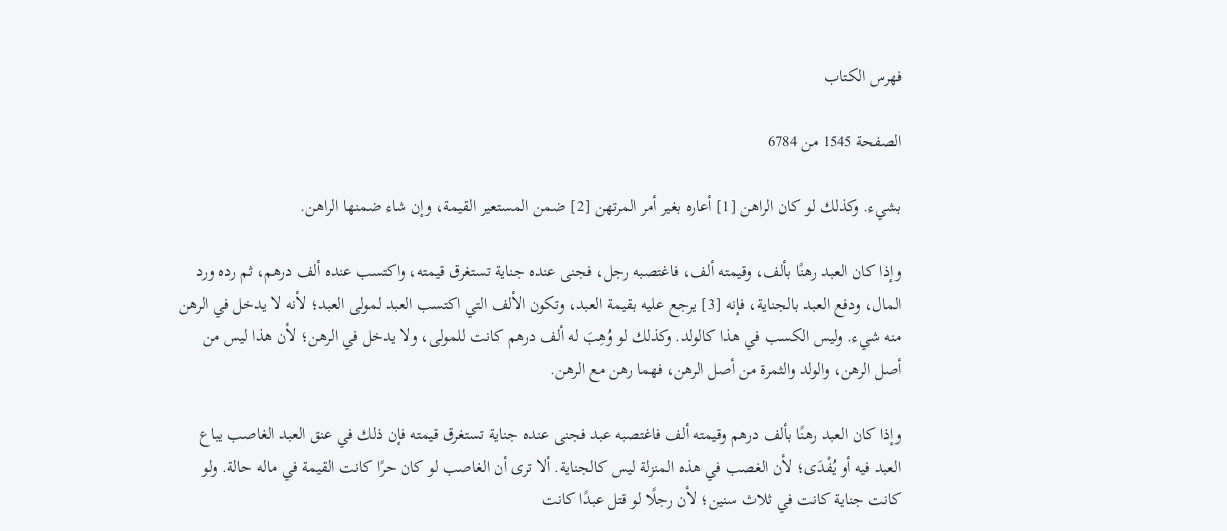فهرس الكتاب

الصفحة 1545 من 6784

بشيء. وكذلك لو كان الراهن [1] أعاره بغير أمر المرتهن [2] ضمن المستعير القيمة، وإن شاء ضمنها الراهن.

وإذا كان العبد رهنًا بألف، وقيمته ألف، فاغتصبه رجل، فجنى عنده جناية تستغرق قيمته، واكتسب عنده ألف درهم، ثم رده ورد المال، ودفع العبد بالجناية، فإنه [3] يرجع عليه بقيمة العبد، وتكون الألف التي اكتسب العبد لمولى العبد؛ لأنه لا يدخل في الرهن منه شيء. وليس الكسب في هذا كالولد. وكذلك لو وُهِبَ له ألف درهم كانت للمولى، ولا يدخل في الرهن؛ لأن هذا ليس من أصل الرهن، والولد والثمرة من أصل الرهن، فهما رهن مع الرهن.

وإذا كان العبد رهنًا بألف درهم وقيمته ألف فاغتصبه عبد فجنى عنده جناية تستغرق قيمته فإن ذلك في عنق العبد الغاصب يباع العبد فيه أو يُفْدَى؛ لأن الغصب في هذه المنزلة ليس كالجناية. ألا ترى أن الغاصب لو كان حرًا كانت القيمة في ماله حالة. ولو كانت جناية كانت في ثلاث سنين؛ لأن رجلًا لو قتل عبدًا كانت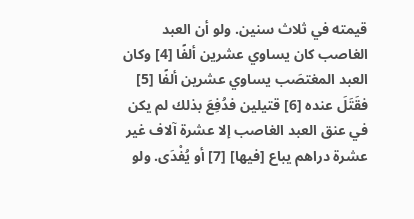قيمته في ثلاث سنين. ولو أن العبد الغاصب كان يساوي عشرين ألفًا [4] وكان العبد المغتصَب يساوي عشرين ألفًا [5] فقَتَلَ عنده [6] قتيلين فدُفِعَ بذلك لم يكن في عنق العبد الغاصب إلا عشرة آلاف غير عشرة دراهم يباع [فيها] [7] أو يُفْدَى. ولو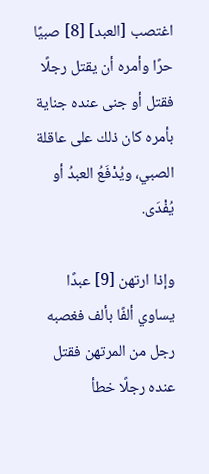اغتصب [العبد] [8] صبيًا حرًا وأمره أن يقتل رجلًا فقتل أو جنى عنده جناية بأمره كان ذلك على عاقلة الصبي، ويُدْفَعُ العبدُ أو يُفْدَى.

وإذا ارتهن [9] عبدًا يساوي ألفًا بألف فغصبه رجل من المرتهن فقتل عنده رجلًا خطأ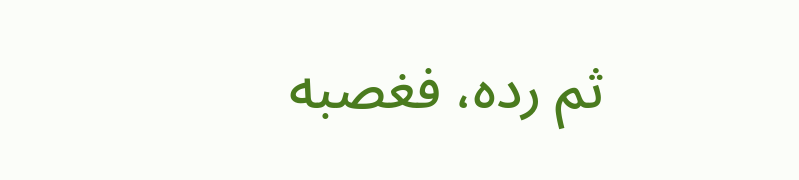ثم رده، فغصبه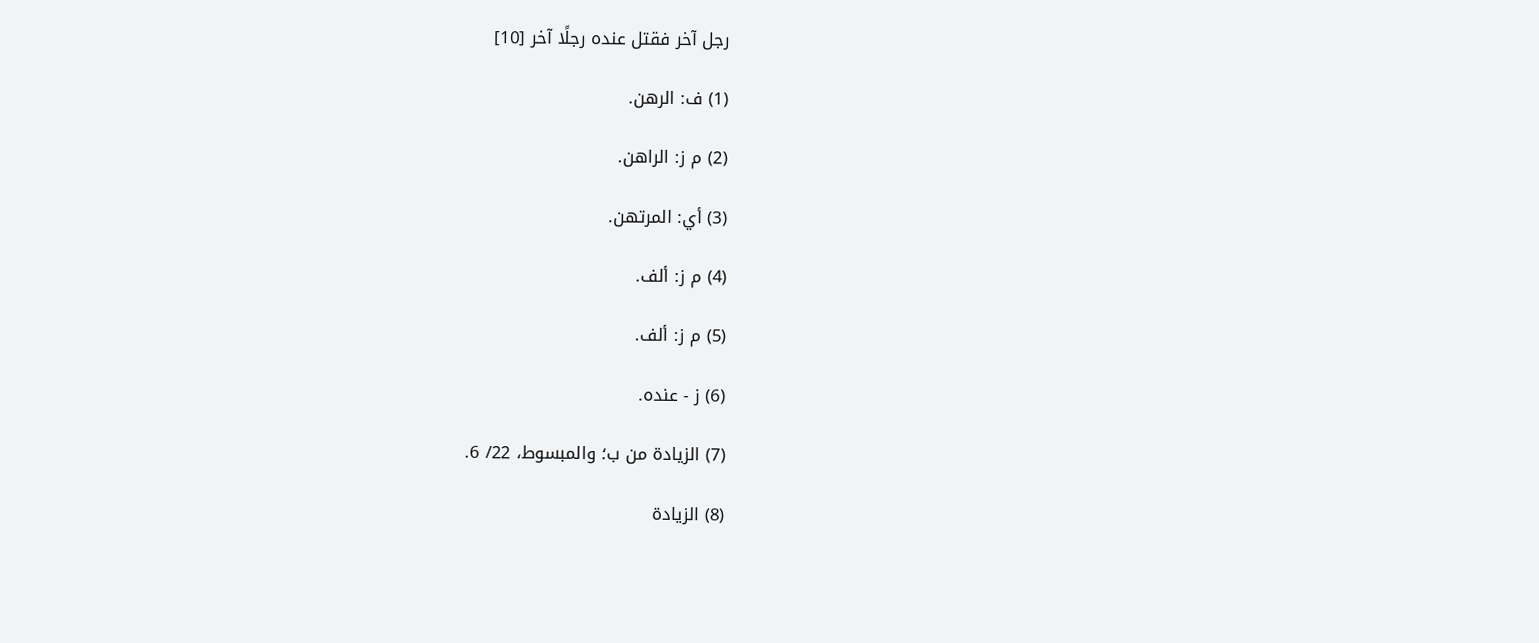رجل آخر فقتل عنده رجلًا آخر [10]

(1) ف: الرهن.

(2) م ز: الراهن.

(3) أي: المرتهن.

(4) م ز: ألف.

(5) م ز: ألف.

(6) ز - عنده.

(7) الزيادة من ب؛ والمبسوط، 22/ 6.

(8) الزيادة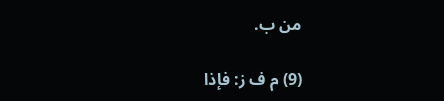من ب.

(9) م ف ز: فإذا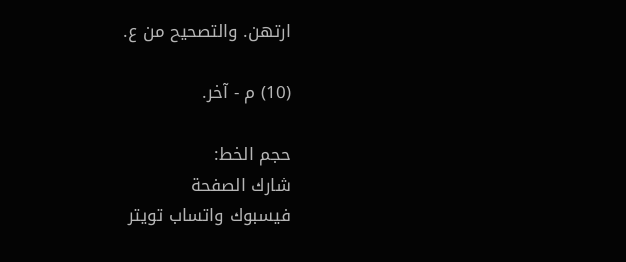ارتهن. والتصحيح من ع.

(10) م - آخر.

حجم الخط:
شارك الصفحة
فيسبوك واتساب تويتر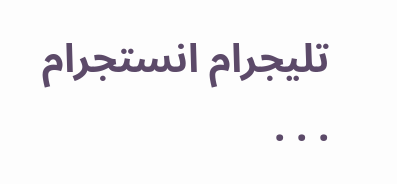تليجرام انستجرام
. . .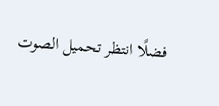فضلًا انتظر تحميل الصوت